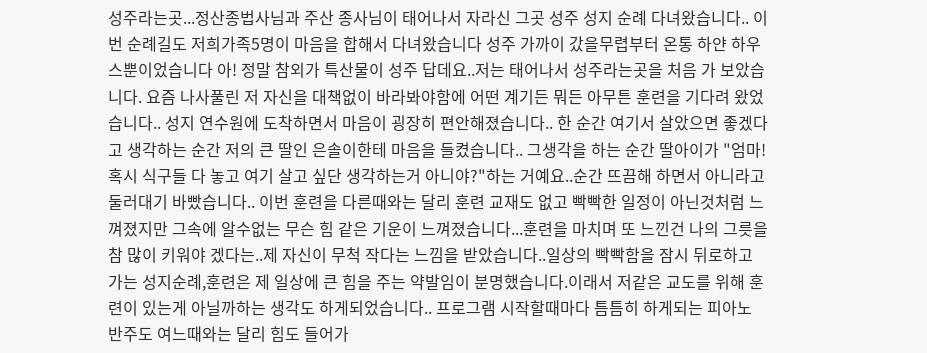성주라는곳...정산종법사님과 주산 종사님이 태어나서 자라신 그곳 성주 성지 순례 다녀왔습니다.. 이번 순례길도 저희가족5명이 마음을 합해서 다녀왔습니다 성주 가까이 갔을무렵부터 온통 하얀 하우스뿐이었습니다 아! 정말 참외가 특산물이 성주 답데요..저는 태어나서 성주라는곳을 처음 가 보았습니다. 요즘 나사풀린 저 자신을 대책없이 바라봐야함에 어떤 계기든 뭐든 아무튼 훈련을 기다려 왔었습니다.. 성지 연수원에 도착하면서 마음이 굉장히 편안해졌습니다.. 한 순간 여기서 살았으면 좋겠다고 생각하는 순간 저의 큰 딸인 은솔이한테 마음을 들켰습니다.. 그생각을 하는 순간 딸아이가 "엄마! 혹시 식구들 다 놓고 여기 살고 싶단 생각하는거 아니야?"하는 거예요..순간 뜨끔해 하면서 아니라고 둘러대기 바빴습니다.. 이번 훈련을 다른때와는 달리 훈련 교재도 없고 빡빡한 일정이 아닌것처럼 느껴졌지만 그속에 알수없는 무슨 힘 같은 기운이 느껴졌습니다...훈련을 마치며 또 느낀건 나의 그릇을 참 많이 키워야 겠다는..제 자신이 무척 작다는 느낌을 받았습니다..일상의 빡빡함을 잠시 뒤로하고 가는 성지순례,훈련은 제 일상에 큰 힘을 주는 약발임이 분명했습니다.이래서 저같은 교도를 위해 훈련이 있는게 아닐까하는 생각도 하게되었습니다.. 프로그램 시작할때마다 틈틈히 하게되는 피아노 반주도 여느때와는 달리 힘도 들어가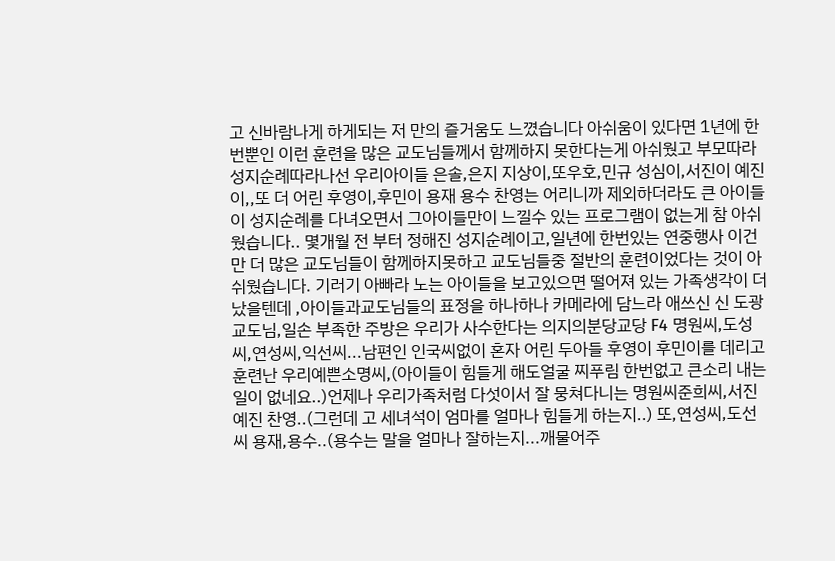고 신바람나게 하게되는 저 만의 즐거움도 느꼈습니다 아쉬움이 있다면 1년에 한번뿐인 이런 훈련을 많은 교도님들께서 함께하지 못한다는게 아쉬웠고 부모따라 성지순례따라나선 우리아이들 은솔,은지 지상이,또우호,민규 성심이,서진이 예진이,,또 더 어린 후영이,후민이 용재 용수 찬영는 어리니까 제외하더라도 큰 아이들이 성지순례를 다녀오면서 그아이들만이 느낄수 있는 프로그램이 없는게 참 아쉬웠습니다.. 몇개월 전 부터 정해진 성지순례이고,일년에 한번있는 연중행사 이건만 더 많은 교도님들이 함께하지못하고 교도님들중 절반의 훈련이었다는 것이 아쉬웠습니다. 기러기 아빠라 노는 아이들을 보고있으면 떨어져 있는 가족생각이 더 났을텐데 ,아이들과교도님들의 표정을 하나하나 카메라에 담느라 애쓰신 신 도광교도님,일손 부족한 주방은 우리가 사수한다는 의지의분당교당 F4 명원씨,도성씨,연성씨,익선씨...남편인 인국씨없이 혼자 어린 두아들 후영이 후민이를 데리고 훈련난 우리예쁜소명씨,(아이들이 힘들게 해도얼굴 찌푸림 한번없고 큰소리 내는일이 없네요..)언제나 우리가족처럼 다섯이서 잘 뭉쳐다니는 명원씨준희씨,서진 예진 찬영..(그런데 고 세녀석이 엄마를 얼마나 힘들게 하는지..) 또,연성씨,도선씨 용재,용수..(용수는 말을 얼마나 잘하는지...깨물어주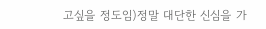고싶을 정도임)정말 대단한 신심을 가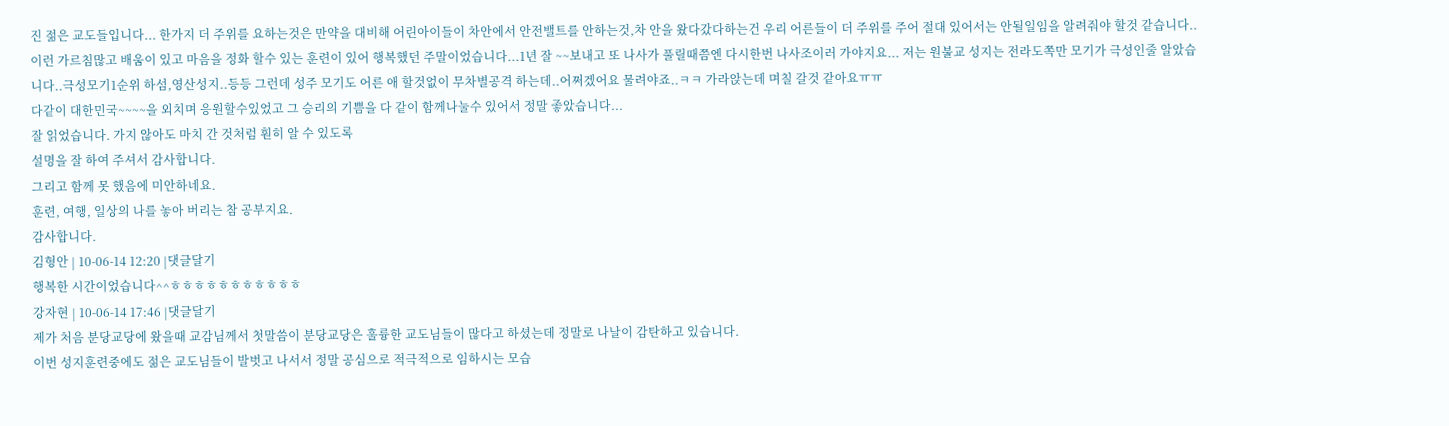진 젊은 교도들입니다... 한가지 더 주위를 요하는것은 만약을 대비해 어린아이들이 차안에서 안전밸트를 안하는것,차 안을 왔다갔다하는건 우리 어른들이 더 주위를 주어 절대 있어서는 안될일임을 알려줘야 할것 같습니다.. 이런 가르침많고 배움이 있고 마음을 정화 할수 있는 훈련이 있어 행복했던 주말이었습니다...1년 잘 ~~보내고 또 나사가 풀릴때쯤엔 다시한번 나사조이러 가야지요... 저는 원불교 성지는 전라도쪽만 모기가 극성인줄 알았습니다..극성모기1순위 하섬,영산성지..등등 그런데 성주 모기도 어른 애 할것없이 무차별공격 하는데..어쩌겠어요 물려야죠..ㅋㅋ 가라앉는데 며칠 갈것 같아요ㅠㅠ
다같이 대한민국~~~~을 외치며 응원할수있었고 그 승리의 기쁨을 다 같이 함께나눌수 있어서 정말 좋았습니다...
잘 읽었습니다. 가지 않아도 마치 간 것처럼 훤히 알 수 있도록
설명을 잘 하여 주셔서 감사합니다.
그리고 함께 못 했음에 미안하네요.
훈련, 여행, 일상의 나를 놓아 버리는 참 공부지요.
감사합니다.
김형안 | 10-06-14 12:20 |댓글달기
행복한 시간이었습니다^^ㅎㅎㅎㅎㅎㅎㅎㅎㅎㅎㅎ
강자현 | 10-06-14 17:46 |댓글달기
제가 처음 분당교당에 왔을때 교감님께서 첫말씀이 분당교당은 훌륭한 교도님들이 많다고 하셨는데 정말로 나날이 감탄하고 있습니다.
이번 성지훈련중에도 젊은 교도님들이 발벗고 나서서 정말 공심으로 적극적으로 임하시는 모습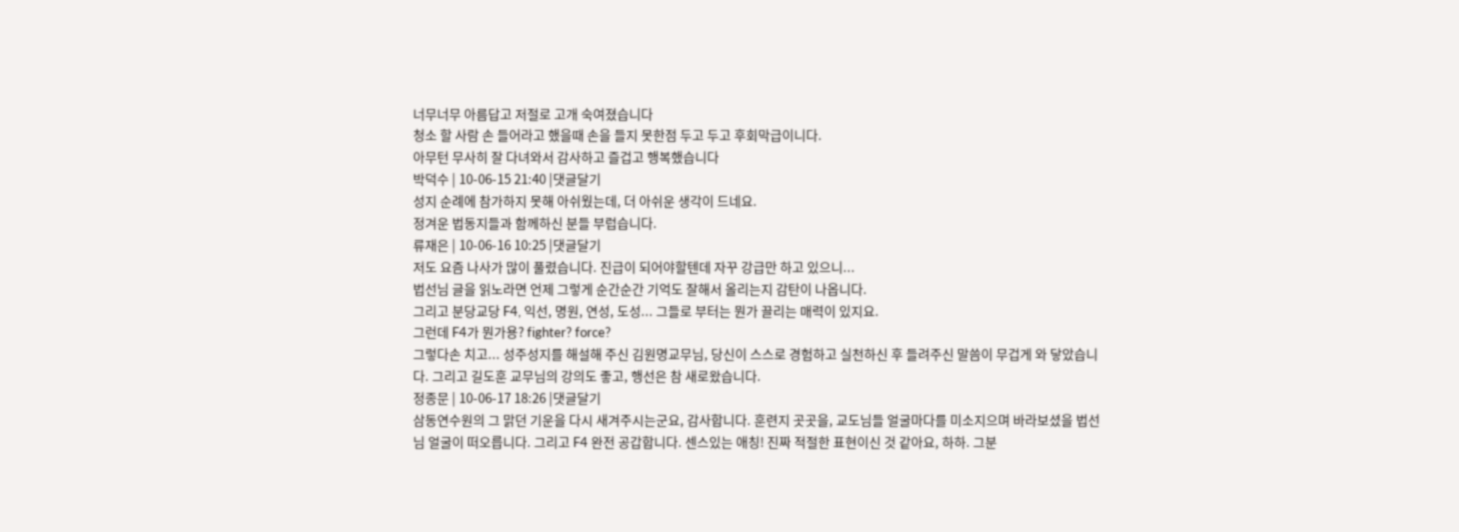너무너무 아름답고 저절로 고개 숙여졌습니다
청소 할 사람 손 들어라고 했을때 손을 들지 못한점 두고 두고 후회막급이니다.
아무턴 무사히 잘 다녀와서 감사하고 즐겁고 행복했습니다
박덕수 | 10-06-15 21:40 |댓글달기
성지 순례에 참가하지 못해 아쉬웠는데, 더 아쉬운 생각이 드네요.
정겨운 법동지들과 함께하신 분들 부럽습니다.
류재은 | 10-06-16 10:25 |댓글달기
저도 요즘 나사가 많이 풀렸습니다. 진급이 되어야할텐데 자꾸 강급만 하고 있으니...
법선님 글을 읽노라면 언제 그렇게 순간순간 기억도 잘해서 올리는지 감탄이 나옵니다.
그리고 분당교당 F4, 익선, 명원, 연성, 도성... 그들로 부터는 뭔가 끌리는 매력이 있지요.
그런데 F4가 뭔가용? fighter? force?
그렇다손 치고... 성주성지를 해설해 주신 김원명교무님, 당신이 스스로 경험하고 실천하신 후 들려주신 말씀이 무겁게 와 닿았습니다. 그리고 길도훈 교무님의 강의도 좋고, 행선은 참 새로왔습니다.
정종문 | 10-06-17 18:26 |댓글달기
삼동연수원의 그 맑던 기운을 다시 새겨주시는군요, 감사합니다. 훈련지 곳곳을, 교도님들 얼굴마다를 미소지으며 바라보셨을 법선님 얼굴이 떠오릅니다. 그리고 F4 완전 공갑합니다. 센스있는 애칭! 진짜 적절한 표현이신 것 같아요, 하하. 그분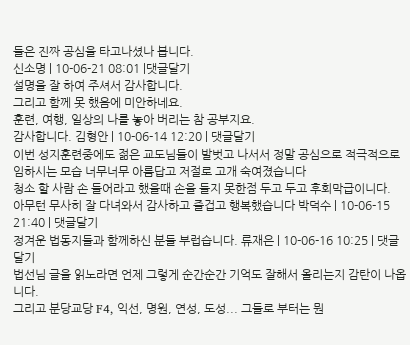들은 진짜 공심을 타고나셨나 봅니다.
신소명 | 10-06-21 08:01 |댓글달기
설명을 잘 하여 주셔서 감사합니다.
그리고 함께 못 했음에 미안하네요.
훈련, 여행, 일상의 나를 놓아 버리는 참 공부지요.
감사합니다. 김형안 | 10-06-14 12:20 | 댓글달기
이번 성지훈련중에도 젊은 교도님들이 발벗고 나서서 정말 공심으로 적극적으로 임하시는 모습 너무너무 아름답고 저절로 고개 숙여졌습니다
청소 할 사람 손 들어라고 했을때 손을 들지 못한점 두고 두고 후회막급이니다.
아무턴 무사히 잘 다녀와서 감사하고 즐겁고 행복했습니다 박덕수 | 10-06-15 21:40 | 댓글달기
정겨운 법동지들과 함께하신 분들 부럽습니다. 류재은 | 10-06-16 10:25 | 댓글달기
법선님 글을 읽노라면 언제 그렇게 순간순간 기억도 잘해서 올리는지 감탄이 나옵니다.
그리고 분당교당 F4, 익선, 명원, 연성, 도성... 그들로 부터는 뭔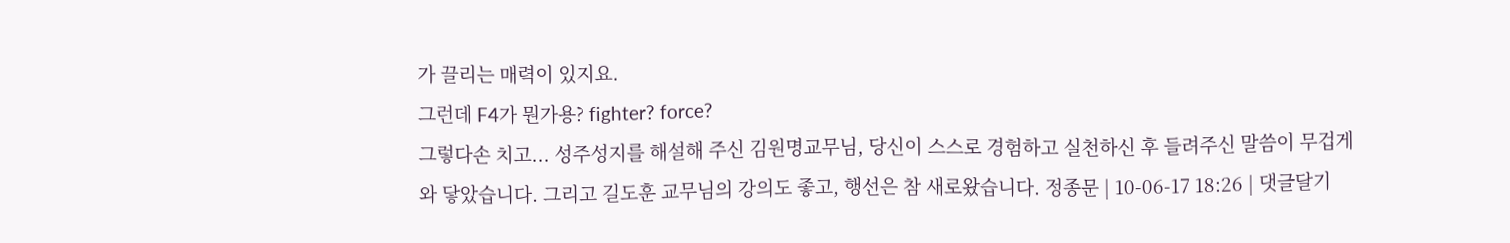가 끌리는 매력이 있지요.
그런데 F4가 뭔가용? fighter? force?
그렇다손 치고... 성주성지를 해설해 주신 김원명교무님, 당신이 스스로 경험하고 실천하신 후 들려주신 말씀이 무겁게 와 닿았습니다. 그리고 길도훈 교무님의 강의도 좋고, 행선은 참 새로왔습니다. 정종문 | 10-06-17 18:26 | 댓글달기